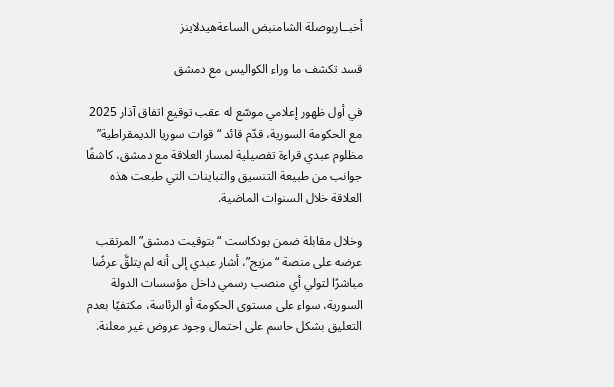أخبــاربوصلة الشامنبض الساعةهيدلاينز

قسد تكشف ما وراء الكواليس مع دمشق

في أول ظهور إعلامي موسّع له عقب توقيع اتفاق آذار 2025 مع الحكومة السورية، قدّم قائد “قوات سوريا الديمقراطية” مظلوم عبدي قراءة تفصيلية لمسار العلاقة مع دمشق، كاشفًا جوانب من طبيعة التنسيق والتباينات التي طبعت هذه العلاقة خلال السنوات الماضية.

وخلال مقابلة ضمن بودكاست “بتوقيت دمشق” المرتقب عرضه على منصة “مزيج”، أشار عبدي إلى أنه لم يتلقَّ عرضًا مباشرًا لتولي أي منصب رسمي داخل مؤسسات الدولة السورية، سواء على مستوى الحكومة أو الرئاسة، مكتفيًا بعدم التعليق بشكل حاسم على احتمال وجود عروض غير معلنة.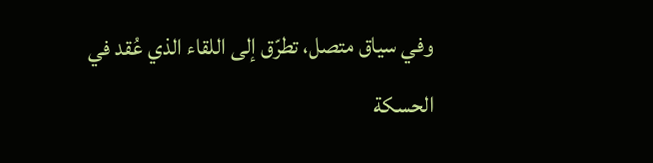وفي سياق متصل، تطرّق إلى اللقاء الذي عُقد في الحسكة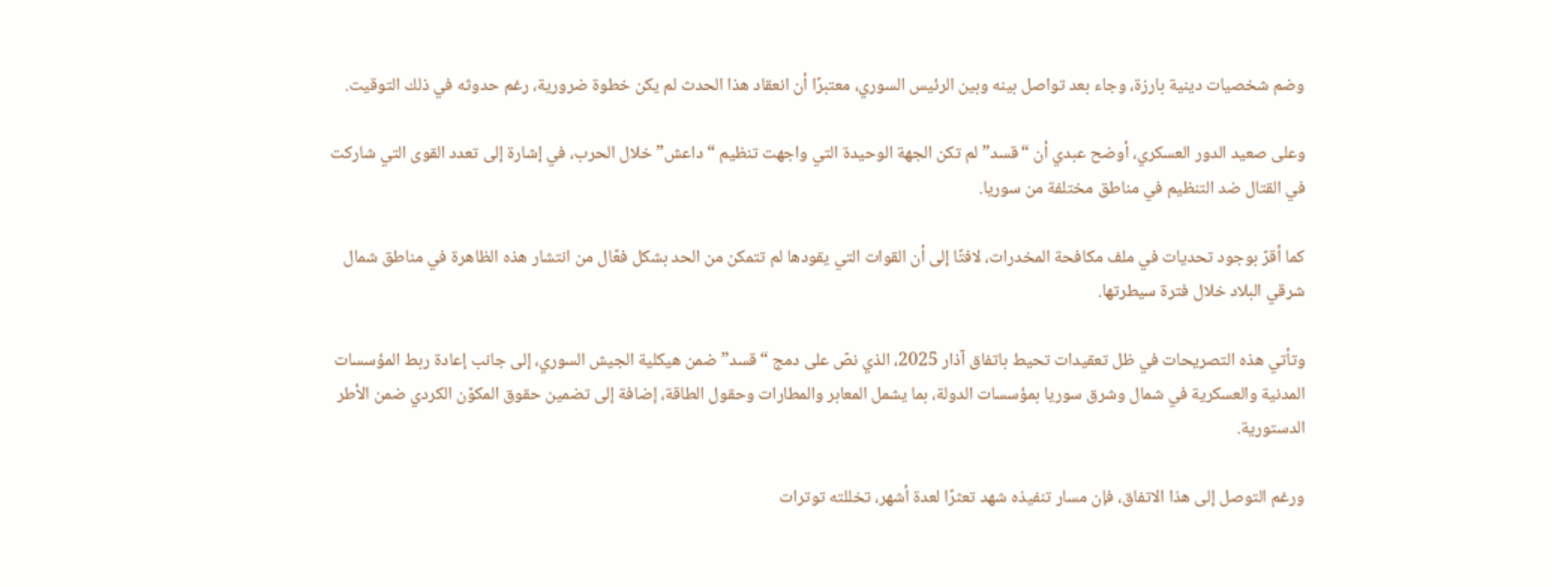وضم شخصيات دينية بارزة، وجاء بعد تواصل بينه وبين الرئيس السوري، معتبرًا أن انعقاد هذا الحدث لم يكن خطوة ضرورية، رغم حدوثه في ذلك التوقيت.

وعلى صعيد الدور العسكري، أوضح عبدي أن “قسد” لم تكن الجهة الوحيدة التي واجهت تنظيم “داعش” خلال الحرب، في إشارة إلى تعدد القوى التي شاركت في القتال ضد التنظيم في مناطق مختلفة من سوريا.

كما أقرّ بوجود تحديات في ملف مكافحة المخدرات، لافتًا إلى أن القوات التي يقودها لم تتمكن من الحد بشكل فعّال من انتشار هذه الظاهرة في مناطق شمال شرقي البلاد خلال فترة سيطرتها.

وتأتي هذه التصريحات في ظل تعقيدات تحيط باتفاق آذار 2025، الذي نصّ على دمج “قسد” ضمن هيكلية الجيش السوري، إلى جانب إعادة ربط المؤسسات المدنية والعسكرية في شمال وشرق سوريا بمؤسسات الدولة، بما يشمل المعابر والمطارات وحقول الطاقة، إضافة إلى تضمين حقوق المكوّن الكردي ضمن الأطر الدستورية.

ورغم التوصل إلى هذا الاتفاق، فإن مسار تنفيذه شهد تعثرًا لعدة أشهر، تخللته توترات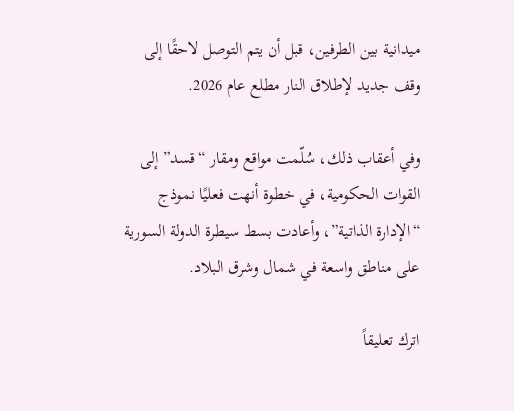ميدانية بين الطرفين، قبل أن يتم التوصل لاحقًا إلى وقف جديد لإطلاق النار مطلع عام 2026.

وفي أعقاب ذلك، سُلّمت مواقع ومقار “قسد” إلى القوات الحكومية، في خطوة أنهت فعليًا نموذج “الإدارة الذاتية”، وأعادت بسط سيطرة الدولة السورية على مناطق واسعة في شمال وشرق البلاد.

اترك تعليقاً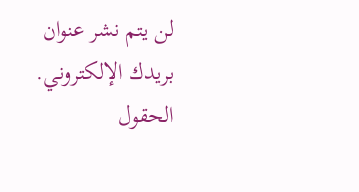لن يتم نشر عنوان بريدك الإلكتروني. الحقول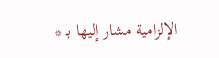الإلزامية مشار إليها بـ *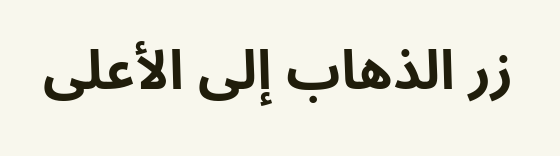زر الذهاب إلى الأعلى